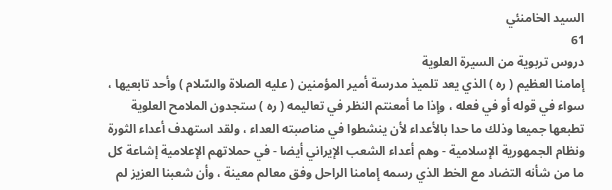السيد الخامنئي
61
دروس تربوية من السيرة العلوية
إمامنا العظيم ( ره ) الذي يعد تلميذ مدرسة أمير المؤمنين ( عليه الصلاة والسّلام ) وأحد تابعيها ، سواء في قوله أو في فعله ، وإذا ما أمعنتم النظر في تعاليمه ( ره ) ستجدون الملامح العلوية تطبعها جميعا وذلك ما حدا بالأعداء لأن ينشطوا في مناصبته العداء ، ولقد استهدف أعداء الثورة ونظام الجمهورية الإسلامية - وهم أعداء الشعب الإيراني أيضا - في حملاتهم الإعلامية إشاعة كل ما من شأنه التضاد مع الخط الذي رسمه إمامنا الراحل وفق معالم معينة ، وأن شعبنا العزيز لم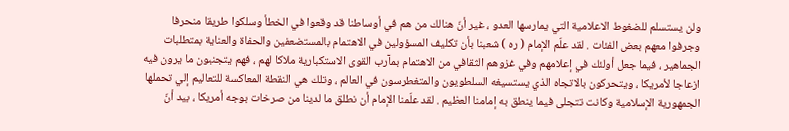ولن يستسلم للضغوط الاعلامية التي يمارسها العدو ، غير أنّ هنالك من هم في أوساطنا قد وقعوا في الخطأ وسلكوا طريقا منحرفا وجرفوا معهم بعض الفئات . لقد علّم الإمام ( ره ) شعبنا بأن تكليف المسؤولين في الاهتمام بالمستضعفين والحفاة والعناية بمتطلبات الجماهير ، فيما جعل أولئك في إعلامهم وفي غزوهم الثقافي من الاهتمام بمآرب القوى الاستكبارية ملاكا لهم ، فهم يتجنبون ما يرون فيه ازعاجا لأمريكا ، ويتحركون بالاتجاه الذي يستسيغه السلطويون والمتغطرسون في العالم ، وتلك هي النقطة المعاكسة للتعاليم إلي تحملها الجمهورية الإسلامية وكانت تتجلى فيما ينطق به إمامنا العظيم . لقد علّمنا الإمام أن نطلق ما لدينا من صرخات بوجه أمريكا ، بيد أنّ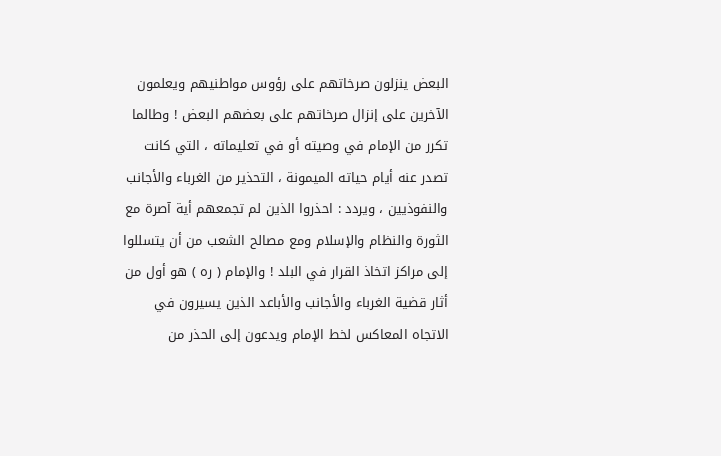البعض ينزلون صرخاتهم على رؤوس مواطنيهم ويعلمون الآخرين على إنزال صرخاتهم على بعضهم البعض ! وطالما تكرر من الإمام في وصيته أو في تعليماته ، التي كانت تصدر عنه أيام حياته الميمونة ، التحذير من الغرباء والأجانب والنفوذيين ، ويردد : احذروا الذين لم تجمعهم أية آصرة مع الثورة والنظام والإسلام ومع مصالح الشعب من أن يتسللوا إلى مراكز اتخاذ القرار في البلد ! والإمام ( ره ) هو أول من أثار قضية الغرباء والأجانب والأباعد الذين يسيرون في الاتجاه المعاكس لخط الإمام ويدعون إلى الحذر من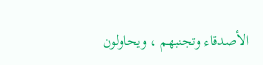الأصدقاء وتجنبهم ، ويحاولون